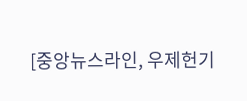[중앙뉴스라인, 우제헌기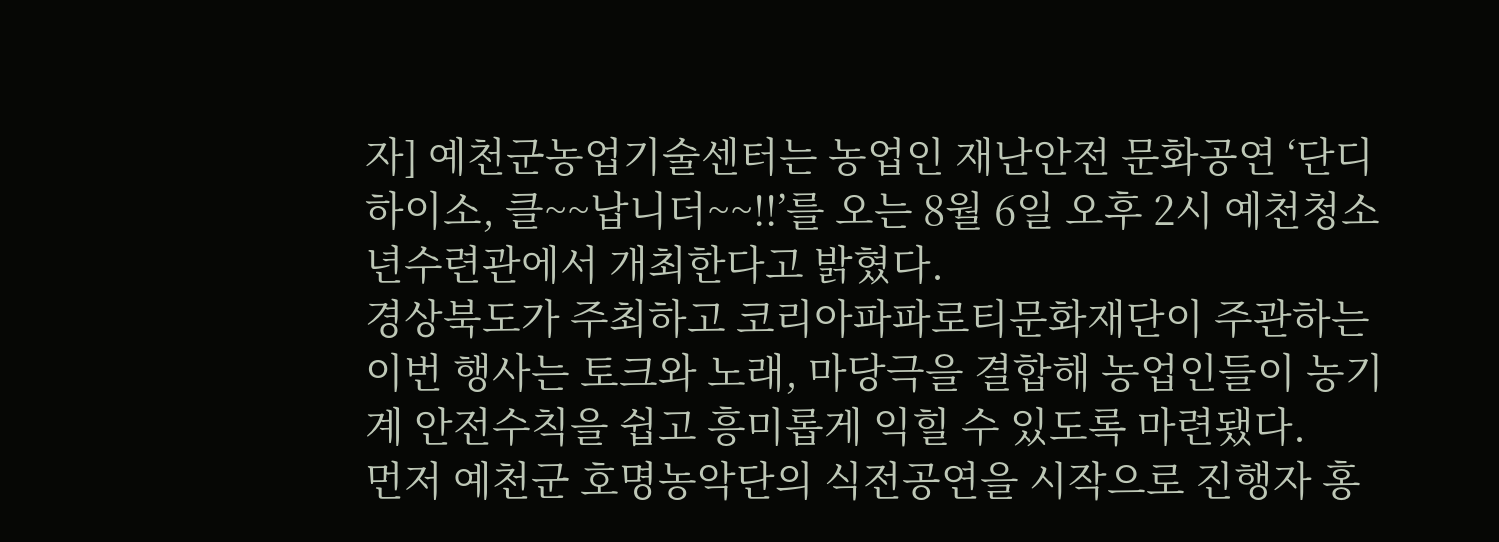자] 예천군농업기술센터는 농업인 재난안전 문화공연 ‘단디하이소, 클~~납니더~~!!’를 오는 8월 6일 오후 2시 예천청소년수련관에서 개최한다고 밝혔다.
경상북도가 주최하고 코리아파파로티문화재단이 주관하는 이번 행사는 토크와 노래, 마당극을 결합해 농업인들이 농기계 안전수칙을 쉽고 흥미롭게 익힐 수 있도록 마련됐다.
먼저 예천군 호명농악단의 식전공연을 시작으로 진행자 홍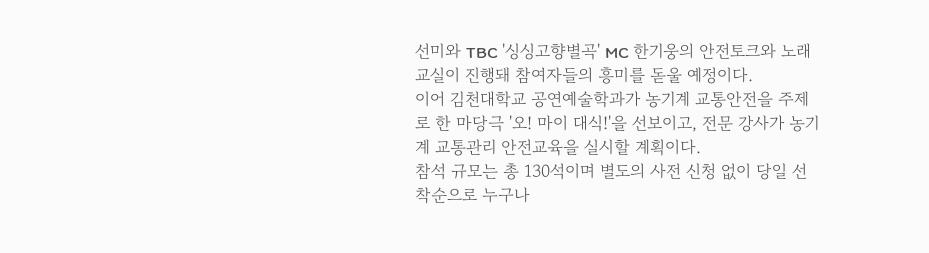선미와 TBC '싱싱고향별곡' MC 한기웅의 안전토크와 노래교실이 진행돼 참여자들의 흥미를 돋울 예정이다.
이어 김천대학교 공연예술학과가 농기계 교통안전을 주제로 한 마당극 '오! 마이 대식!'을 선보이고, 전문 강사가 농기계 교통관리 안전교육을 실시할 계획이다.
참석 규모는 총 130석이며 별도의 사전 신청 없이 당일 선착순으로 누구나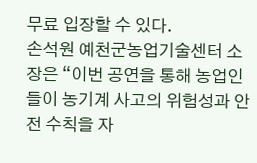무료 입장할 수 있다.
손석원 예천군농업기술센터 소장은 “이번 공연을 통해 농업인들이 농기계 사고의 위험성과 안전 수칙을 자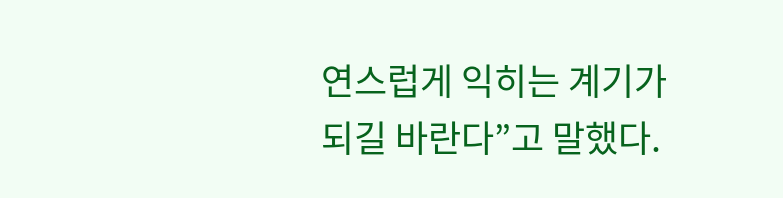연스럽게 익히는 계기가 되길 바란다”고 말했다.